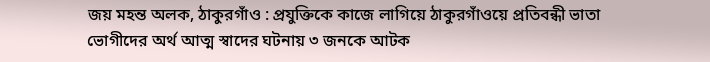জয় মহন্ত অলক, ঠাকুরগাঁও : প্রযুক্তিকে কাজে লাগিয়ে ঠাকুরগাঁওয়ে প্রতিবন্ধী ভাতা ভোগীদের অর্থ আত্ম স্বাদের ঘটনায় ৩ জনকে আটক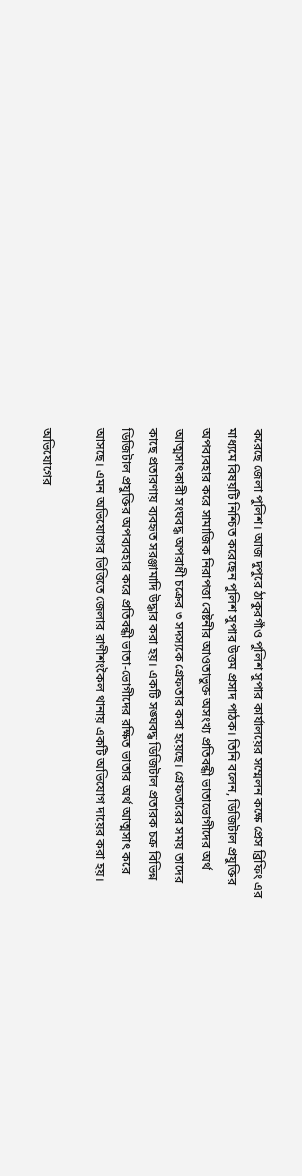করেছে জেলা পুলিশ। আজ দুপুরে ঠাকুরগাঁও পুলিশ সুপার কার্যালয়ের সম্মেলন কক্ষে প্রেস ব্রিফিং এর মাধ্যমে বিষয়টি নিশ্চিত করেছেন পুলিশ সুপার উত্তম প্রসাদ পাঠক। তিনি বলেন, ডিজিটাল প্রযুক্তির অপব্যবহার করে সামাজিক নিরাপত্তা বেষ্টনীর আওতাভুক্ত অসংখ্য প্রতিবন্ধী ভাতাভোগীদের অর্থ আত্মসাৎকারী সংঘবদ্ধ অপরাধী চক্রের ৩ সদস্যকে গ্রেফতার করা হয়েছে। গ্রেফতারের সময় তাদের কাছে প্রতারণায় ব্যবহৃত সরঞ্জামাদি উদ্ধার করা হয়। একটি সঙ্ঘবদ্ধ ডিজিটাল প্রতারক চক্র বিভিন্ন ডিজিটাল প্রযুক্তির অপব্যবহার করে প্রতিবন্ধী ভাতা-ভোগীদের রক্ষিত ভাতার অর্থ আত্মসাৎ করে আসছে। এমন অভিযোগের ভিত্তিতে জেলার রাণীশংকৈল থানায় একটি অভিযোগ দায়ের করা হয়।

অভিযোগের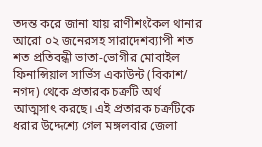তদন্ত করে জানা যায় রাণীশংকৈল থানার আরো ০২ জনেরসহ সারাদেশব্যাপী শত শত প্রতিবন্ধী ভাতা-ভোগীর মোবাইল ফিনান্সিয়াল সার্ভিস একাউন্ট (বিকাশ/ নগদ) থেকে প্রতারক চক্রটি অর্থ আত্মসাৎ করছে। এই প্রতারক চক্রটিকে ধরার উদ্দেশ্যে গেল মঙ্গলবার জেলা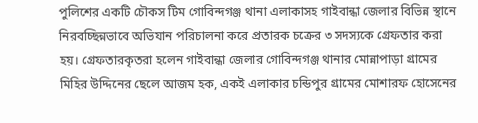পুলিশের একটি চৌকস টিম গোবিন্দগঞ্জ থানা এলাকাসহ গাইবান্ধা জেলার বিভিন্ন স্থানে নিরবচ্ছিন্নভাবে অভিযান পরিচালনা করে প্রতারক চক্রের ৩ সদস্যকে গ্রেফতার করা হয়। গ্রেফতারকৃতরা হলেন গাইবান্ধা জেলার গোবিন্দগঞ্জ থানার মোন্নাপাড়া গ্রামের মিহির উদ্দিনের ছেলে আজম হক, একই এলাকার চন্ডিপুর গ্রামের মোশারফ হোসেনের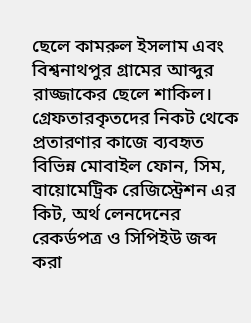ছেলে কামরুল ইসলাম এবং বিশ্বনাথপুর গ্রামের আব্দুর রাজ্জাকের ছেলে শাকিল। গ্রেফতারকৃতদের নিকট থেকে প্রতারণার কাজে ব্যবহৃত বিভিন্ন মোবাইল ফোন, সিম, বায়োমেট্রিক রেজিস্ট্রেশন এর কিট, অর্থ লেনদেনের রেকর্ডপত্র ও সিপিইউ জব্দ করা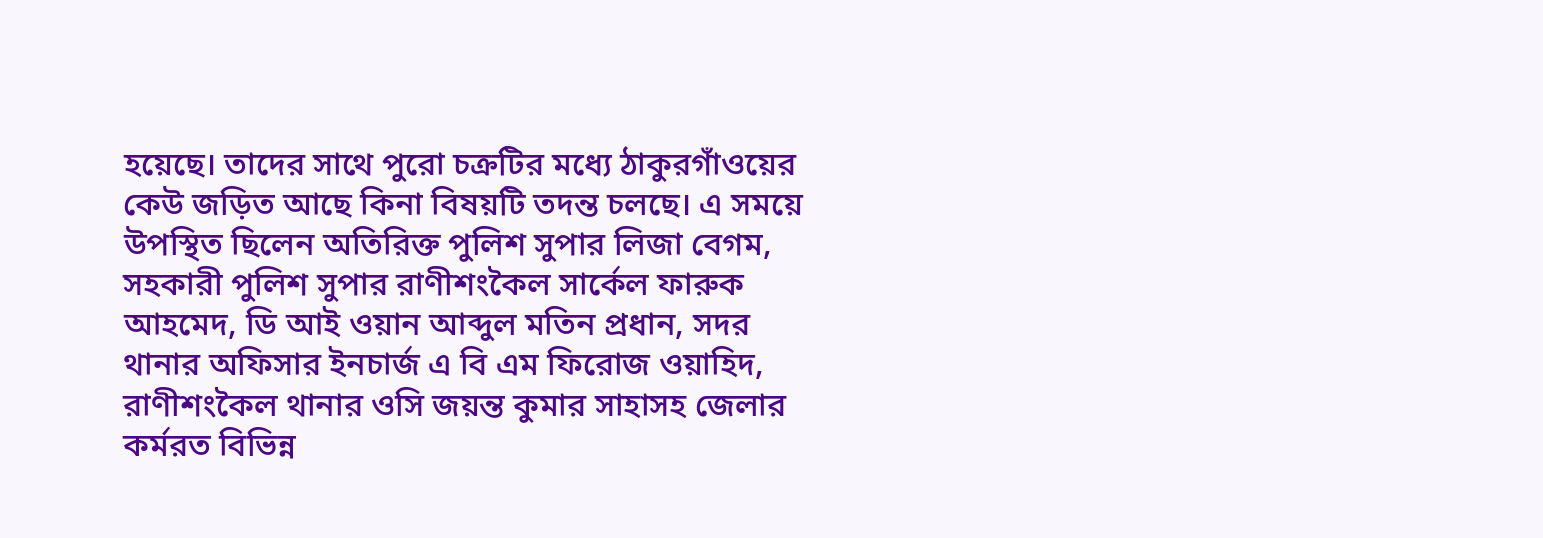হয়েছে। তাদের সাথে পুরো চক্রটির মধ্যে ঠাকুরগাঁওয়ের কেউ জড়িত আছে কিনা বিষয়টি তদন্ত চলছে। এ সময়ে উপস্থিত ছিলেন অতিরিক্ত পুলিশ সুপার লিজা বেগম, সহকারী পুলিশ সুপার রাণীশংকৈল সার্কেল ফারুক আহমেদ, ডি আই ওয়ান আব্দুল মতিন প্রধান, সদর থানার অফিসার ইনচার্জ এ বি এম ফিরোজ ওয়াহিদ, রাণীশংকৈল থানার ওসি জয়ন্ত কুমার সাহাসহ জেলার কর্মরত বিভিন্ন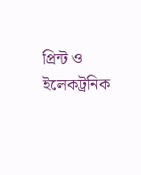প্রিন্ট ও ইলেকট্রনিক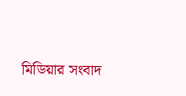মিডিয়ার সংবাদ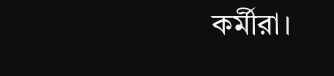কর্মীরা।